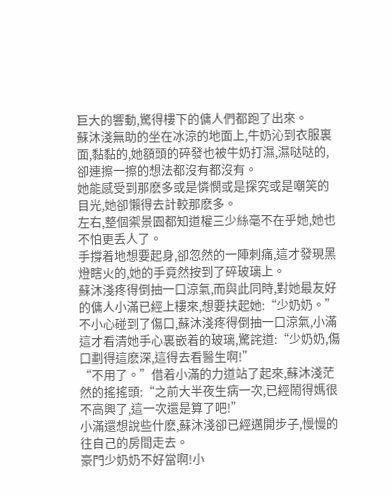巨大的響動,驚得樓下的傭人們都跑了出來。
蘇沐淺無助的坐在冰涼的地面上,牛奶沁到衣服裏面,黏黏的,她額頭的碎發也被牛奶打濕,濕哒哒的,卻連擦一擦的想法都沒有都沒有。
她能感受到那麽多或是憐憫或是探究或是嘲笑的目光,她卻懶得去計較那麽多。
左右,整個禦景園都知道權三少絲毫不在乎她,她也不怕更丢人了。
手撐着地想要起身,卻忽然的一陣刺痛,這才發現黑燈瞎火的,她的手竟然按到了碎玻璃上。
蘇沐淺疼得倒抽一口涼氣,而與此同時,對她最友好的傭人小滿已經上樓來,想要扶起她:“少奶奶。”
不小心碰到了傷口,蘇沐淺疼得倒抽一口涼氣,小滿這才看清她手心裏嵌着的玻璃,驚詫道:“少奶奶,傷口劃得這麽深,這得去看醫生啊!”
“不用了。”借着小滿的力道站了起來,蘇沐淺茫然的搖搖頭:“之前大半夜生病一次,已經鬧得媽很不高興了,這一次還是算了吧!”
小滿還想說些什麽,蘇沐淺卻已經邁開步子,慢慢的往自己的房間走去。
豪門少奶奶不好當啊!小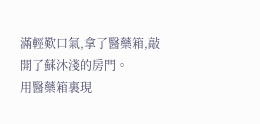滿輕歎口氣,拿了醫藥箱,敲開了蘇沐淺的房門。
用醫藥箱裏現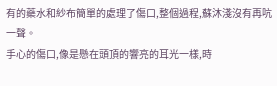有的藥水和紗布簡單的處理了傷口,整個過程,蘇沐淺沒有再吭一聲。
手心的傷口,像是懸在頭頂的響亮的耳光一樣,時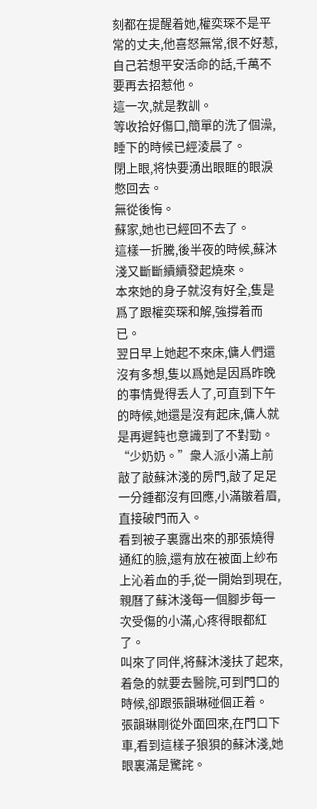刻都在提醒着她,權奕琛不是平常的丈夫,他喜怒無常,很不好惹,自己若想平安活命的話,千萬不要再去招惹他。
這一次,就是教訓。
等收拾好傷口,簡單的洗了個澡,睡下的時候已經淩晨了。
閉上眼,将快要湧出眼眶的眼淚憋回去。
無從後悔。
蘇家,她也已經回不去了。
這樣一折騰,後半夜的時候,蘇沐淺又斷斷續續發起燒來。
本來她的身子就沒有好全,隻是爲了跟權奕琛和解,強撐着而已。
翌日早上她起不來床,傭人們還沒有多想,隻以爲她是因爲昨晚的事情覺得丢人了,可直到下午的時候,她還是沒有起床,傭人就是再遲鈍也意識到了不對勁。
“少奶奶。”衆人派小滿上前敲了敲蘇沐淺的房門,敲了足足一分鍾都沒有回應,小滿皺着眉,直接破門而入。
看到被子裏露出來的那張燒得通紅的臉,還有放在被面上紗布上沁着血的手,從一開始到現在,親曆了蘇沐淺每一個腳步每一次受傷的小滿,心疼得眼都紅了。
叫來了同伴,将蘇沐淺扶了起來,着急的就要去醫院,可到門口的時候,卻跟張韻琳碰個正着。
張韻琳剛從外面回來,在門口下車,看到這樣子狼狽的蘇沐淺,她眼裏滿是驚詫。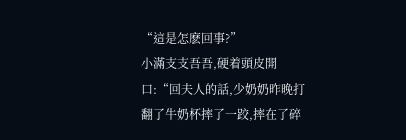“這是怎麽回事?”
小滿支支吾吾,硬着頭皮開口:“回夫人的話,少奶奶昨晚打翻了牛奶杯摔了一跤,摔在了碎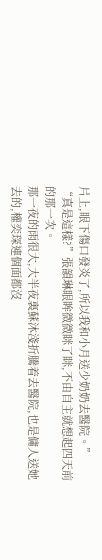片上,眼下傷口發炎了,所以我和小月送少奶奶去醫院。”
“真是這樣?”張韻琳眼眸微微眯了眯,不由自主就想起四天前的那一次。
那一夜的雨很大,大半夜裏蘇沐淺折騰着去醫院,也是傭人送她去的,權奕琛連個面都沒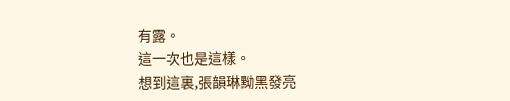有露。
這一次也是這樣。
想到這裏,張韻琳黝黑發亮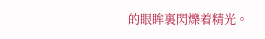的眼眸裏閃爍着精光。